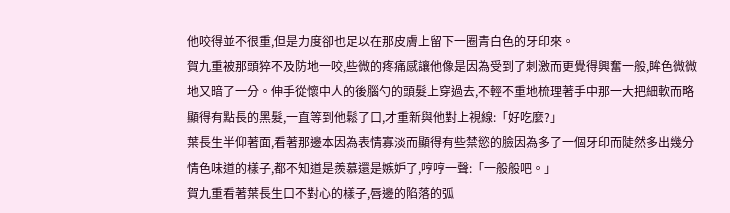他咬得並不很重,但是力度卻也足以在那皮膚上留下一圈青白色的牙印來。
賀九重被那頭猝不及防地一咬,些微的疼痛感讓他像是因為受到了刺激而更覺得興奮一般,眸色微微地又暗了一分。伸手從懷中人的後腦勺的頭髮上穿過去,不輕不重地梳理著手中那一大把細軟而略顯得有點長的黑髮,一直等到他鬆了口,才重新與他對上視線:「好吃麼?」
葉長生半仰著面,看著那邊本因為表情寡淡而顯得有些禁慾的臉因為多了一個牙印而陡然多出幾分情色味道的樣子,都不知道是羨慕還是嫉妒了,哼哼一聲:「一般般吧。」
賀九重看著葉長生口不對心的樣子,唇邊的陷落的弧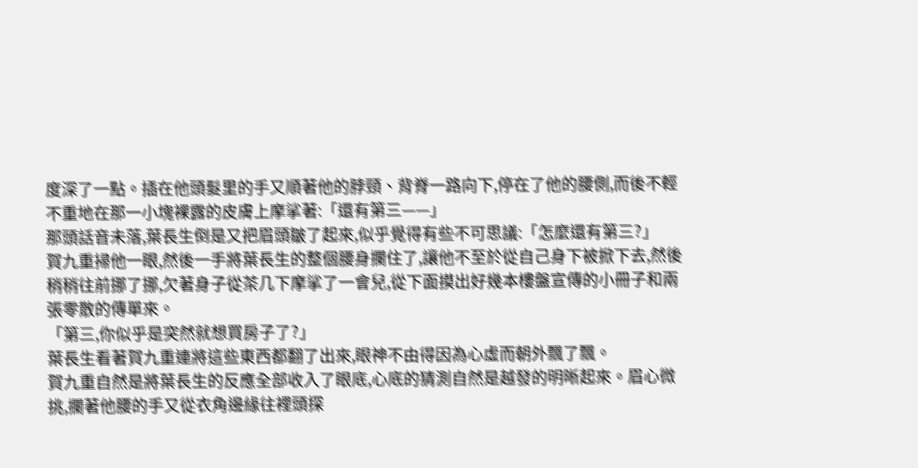度深了一點。插在他頭髮里的手又順著他的脖頸、背脊一路向下,停在了他的腰側,而後不輕不重地在那一小塊裸露的皮膚上摩挲著:「還有第三——」
那頭話音未落,葉長生倒是又把眉頭皺了起來,似乎覺得有些不可思議:「怎麼還有第三?」
賀九重掃他一眼,然後一手將葉長生的整個腰身攔住了,讓他不至於從自己身下被掀下去,然後稍稍往前挪了挪,欠著身子從茶几下摩挲了一會兒,從下面摸出好幾本樓盤宣傳的小冊子和兩張零散的傳單來。
「第三,你似乎是突然就想買房子了?」
葉長生看著賀九重連將這些東西都翻了出來,眼神不由得因為心虛而朝外飄了飄。
賀九重自然是將葉長生的反應全部收入了眼底,心底的猜測自然是越發的明晰起來。眉心微挑,攔著他腰的手又從衣角邊緣往裡頭探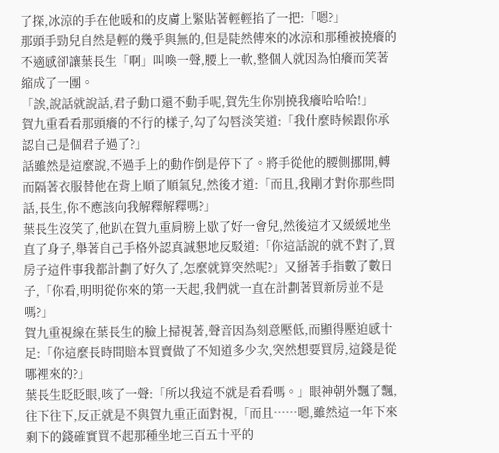了探,冰涼的手在他暖和的皮膚上緊貼著輕輕掐了一把:「嗯?」
那頭手勁兒自然是輕的幾乎與無的,但是陡然傳來的冰涼和那種被撓癢的不適感卻讓葉長生「啊」叫喚一聲,腰上一軟,整個人就因為怕癢而笑著縮成了一團。
「誒,說話就說話,君子動口還不動手呢,賀先生你別撓我癢哈哈哈!」
賀九重看看那頭癢的不行的樣子,勾了勾唇淡笑道:「我什麼時候跟你承認自己是個君子過了?」
話雖然是這麼說,不過手上的動作倒是停下了。將手從他的腰側挪開,轉而隔著衣服替他在背上順了順氣兒,然後才道:「而且,我剛才對你那些問話,長生,你不應該向我解釋解釋嗎?」
葉長生沒笑了,他趴在賀九重肩膀上歇了好一會兒,然後這才又緩緩地坐直了身子,舉著自己手格外認真誠懇地反駁道:「你這話說的就不對了,買房子這件事我都計劃了好久了,怎麼就算突然呢?」又掰著手指數了數日子,「你看,明明從你來的第一天起,我們就一直在計劃著買新房並不是嗎?」
賀九重視線在葉長生的臉上掃視著,聲音因為刻意壓低,而顯得壓迫感十足:「你這麼長時間賠本買賣做了不知道多少次,突然想要買房,這錢是從哪裡來的?」
葉長生眨眨眼,咳了一聲:「所以我這不就是看看嗎。」眼神朝外飄了飄,往下往下,反正就是不與賀九重正面對視,「而且……嗯,雖然這一年下來剩下的錢確實買不起那種坐地三百五十平的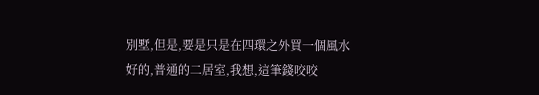別墅,但是,要是只是在四環之外買一個風水好的,普通的二居室,我想,這筆錢咬咬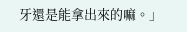牙還是能拿出來的嘛。」